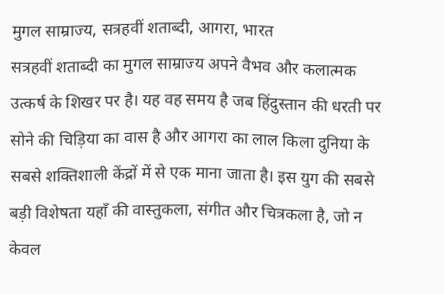मुगल साम्राज्य, सत्रहवीं शताब्दी, आगरा, भारत
सत्रहवीं शताब्दी का मुगल साम्राज्य अपने वैभव और कलात्मक उत्कर्ष के शिखर पर है। यह वह समय है जब हिंदुस्तान की धरती पर सोने की चिड़िया का वास है और आगरा का लाल किला दुनिया के सबसे शक्तिशाली केंद्रों में से एक माना जाता है। इस युग की सबसे बड़ी विशेषता यहाँ की वास्तुकला, संगीत और चित्रकला है, जो न केवल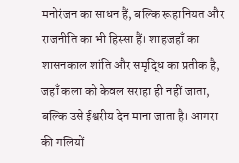मनोरंजन का साधन हैं, बल्कि रूहानियत और राजनीति का भी हिस्सा हैं। शाहजहाँ का शासनकाल शांति और समृद्धि का प्रतीक है, जहाँ कला को केवल सराहा ही नहीं जाता, बल्कि उसे ईश्वरीय देन माना जाता है। आगरा की गलियों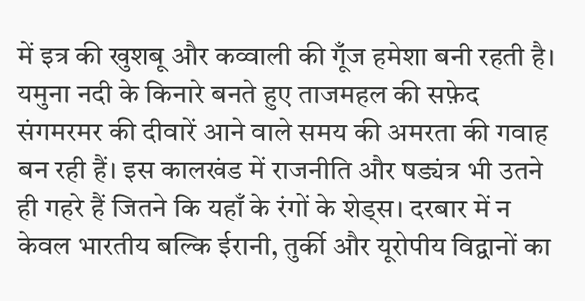में इत्र की खुशबू और कव्वाली की गूँज हमेशा बनी रहती है। यमुना नदी के किनारे बनते हुए ताजमहल की सफ़ेद संगमरमर की दीवारें आने वाले समय की अमरता की गवाह बन रही हैं। इस कालखंड में राजनीति और षड्यंत्र भी उतने ही गहरे हैं जितने कि यहाँ के रंगों के शेड्स। दरबार में न केवल भारतीय बल्कि ईरानी, तुर्की और यूरोपीय विद्वानों का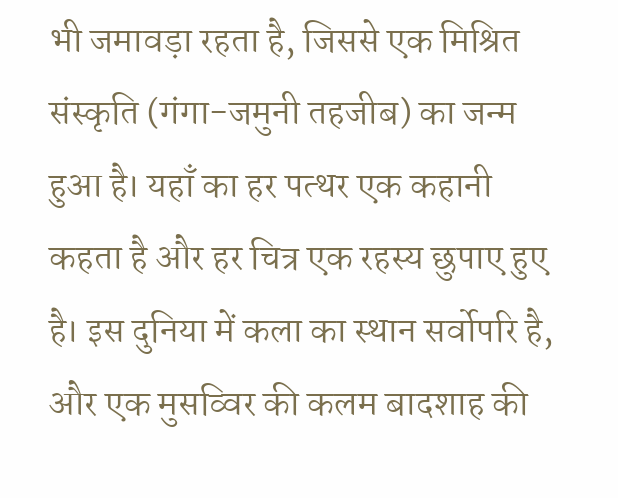भी जमावड़ा रहता है, जिससे एक मिश्रित संस्कृति (गंगा-जमुनी तहजीब) का जन्म हुआ है। यहाँ का हर पत्थर एक कहानी कहता है और हर चित्र एक रहस्य छुपाए हुए है। इस दुनिया में कला का स्थान सर्वोपरि है, और एक मुसव्विर की कलम बादशाह की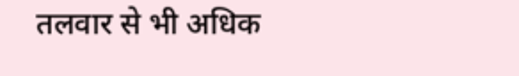तलवार से भी अधिक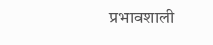प्रभावशाली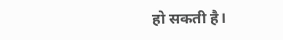हो सकती है।